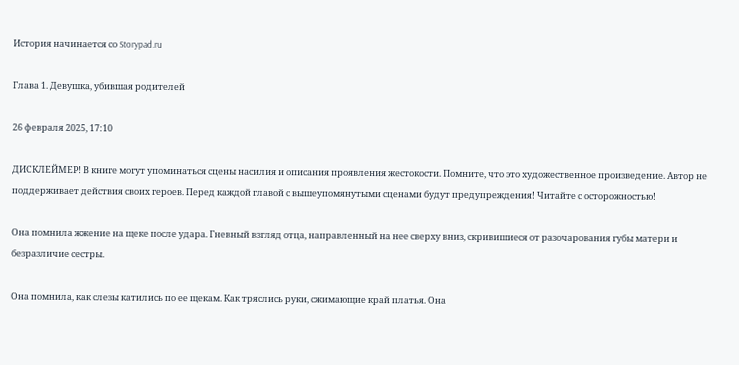История начинается со Storypad.ru

Глава 1. Девушка, убившая родителей

26 февраля 2025, 17:10

ДИСКЛЕЙМЕР! В книге могут упоминаться сцены насилия и описания проявления жестокости. Помните, что это художественное произведение. Автор не поддерживает действия своих героев. Перед каждой главой с вышеупомянутыми сценами будут предупреждения! Читайте с осторожностью!

Она помнила жжение на щеке после удара. Гневный взгляд отца, направленный на нее сверху вниз, скривишиеся от разочарования губы матери и безразличие сестры.

Она помнила, как слезы катились по ее щекам. Как тряслись руки, сжимающие край платья. Она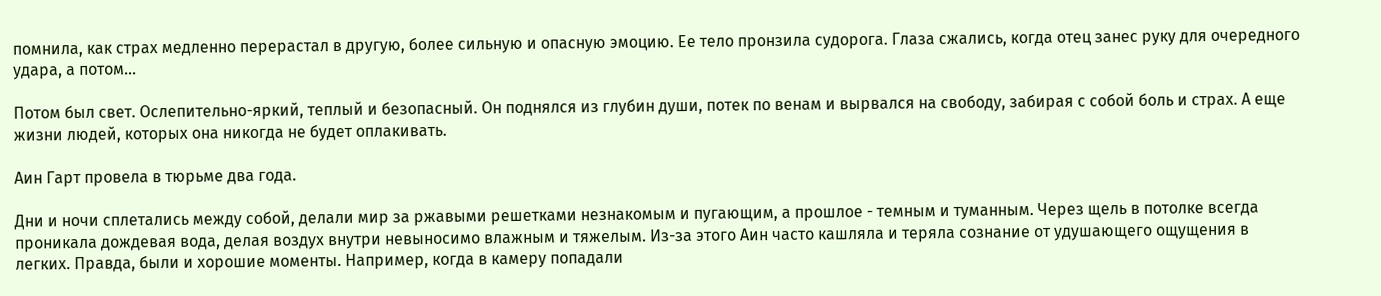помнила, как страх медленно перерастал в другую, более сильную и опасную эмоцию. Ее тело пронзила судорога. Глаза сжались, когда отец занес руку для очередного удара, а потом...

Потом был свет. Ослепительно-яркий, теплый и безопасный. Он поднялся из глубин души, потек по венам и вырвался на свободу, забирая с собой боль и страх. А еще жизни людей, которых она никогда не будет оплакивать.

Аин Гарт провела в тюрьме два года.

Дни и ночи сплетались между собой, делали мир за ржавыми решетками незнакомым и пугающим, а прошлое - темным и туманным. Через щель в потолке всегда проникала дождевая вода, делая воздух внутри невыносимо влажным и тяжелым. Из-за этого Аин часто кашляла и теряла сознание от удушающего ощущения в легких. Правда, были и хорошие моменты. Например, когда в камеру попадали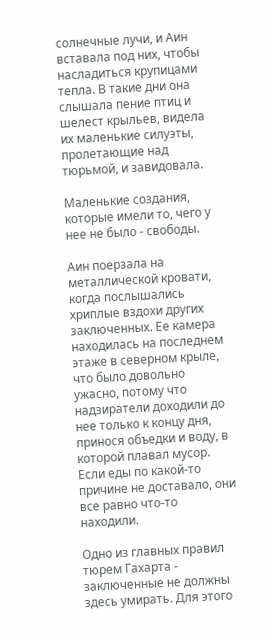солнечные лучи, и Аин вставала под них, чтобы насладиться крупицами тепла. В такие дни она слышала пение птиц и шелест крыльев, видела их маленькие силуэты, пролетающие над тюрьмой, и завидовала.

Маленькие создания, которые имели то, чего у нее не было - свободы.

Аин поерзала на металлической кровати, когда послышались хриплые вздохи других заключенных. Ее камера находилась на последнем этаже в северном крыле, что было довольно ужасно, потому что надзиратели доходили до нее только к концу дня, принося объедки и воду, в которой плавал мусор. Если еды по какой-то причине не доставало, они все равно что-то находили.

Одно из главных правил тюрем Гахарта - заключенные не должны здесь умирать. Для этого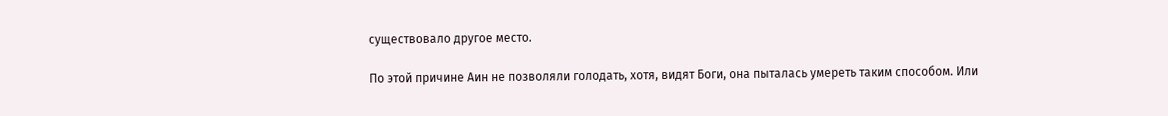существовало другое место.

По этой причине Аин не позволяли голодать, хотя, видят Боги, она пыталась умереть таким способом. Или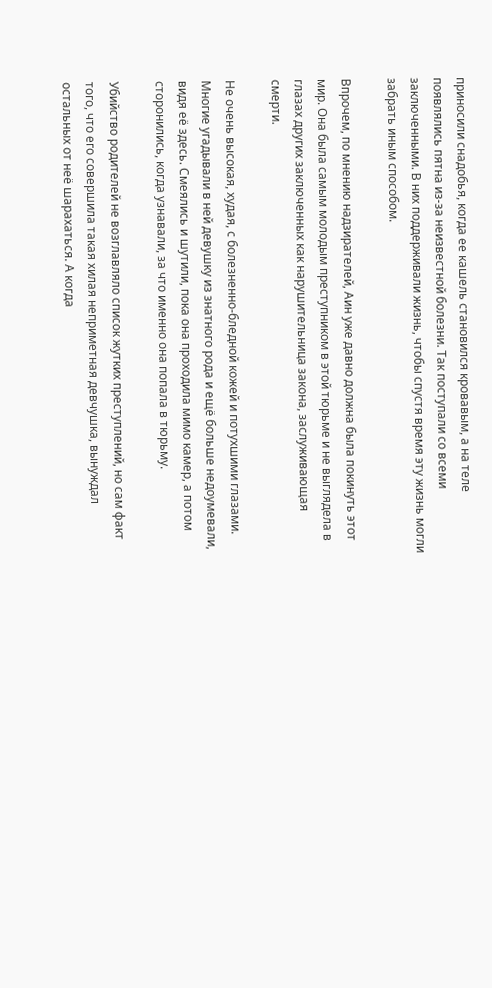приносили снадобья, когда ее кашель становился кровавым, а на теле появлялись пятна из-за неизвестной болезни. Так поступали со всеми заключенными. В них поддерживали жизнь, чтобы спустя время эту жизнь могли забрать иным способом.

Впрочем, по мнению надзирателей, Аин уже давно должна была покинуть этот мир. Она была самым молодым преступником в этой тюрьме и не выглядела в глазах других заключенных как нарушительница закона, заслуживающая смерти.

Не очень высокая, худая, с болезненно-бледной кожей и потухшими глазами. Многие угадывали в ней девушку из знатного рода и ещё больше недоумевали, видя её здесь. Смеялись и шутили, пока она проходила мимо камер, а потом сторонились, когда узнавали, за что именно она попала в тюрьму.

Убийство родителей не возглавляло список жутких преступлений, но сам факт того, что его совершила такая хилая неприметная девчушка, вынуждал остальных от неё шарахаться. А когда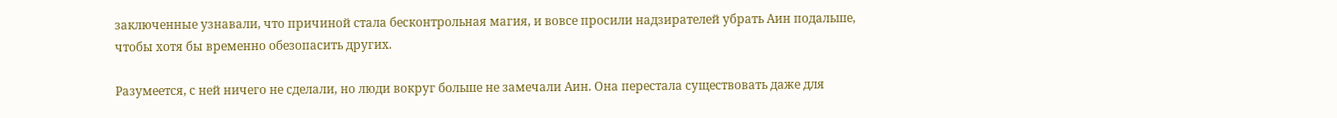заключенные узнавали, что причиной стала бесконтрольная магия, и вовсе просили надзирателей убрать Аин подальше, чтобы хотя бы временно обезопасить других.

Разумеется, с ней ничего не сделали, но люди вокруг больше не замечали Аин. Она перестала существовать даже для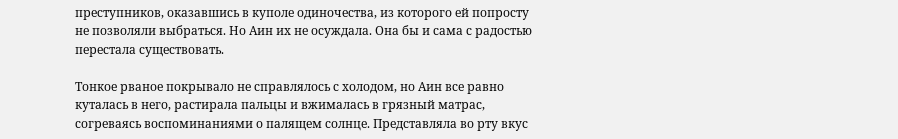преступников, оказавшись в куполе одиночества, из которого ей попросту не позволяли выбраться. Но Аин их не осуждала. Она бы и сама с радостью перестала существовать.

Тонкое рваное покрывало не справлялось с холодом, но Аин все равно куталась в него, растирала пальцы и вжималась в грязный матрас, согреваясь воспоминаниями о палящем солнце. Представляла во рту вкус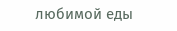любимой еды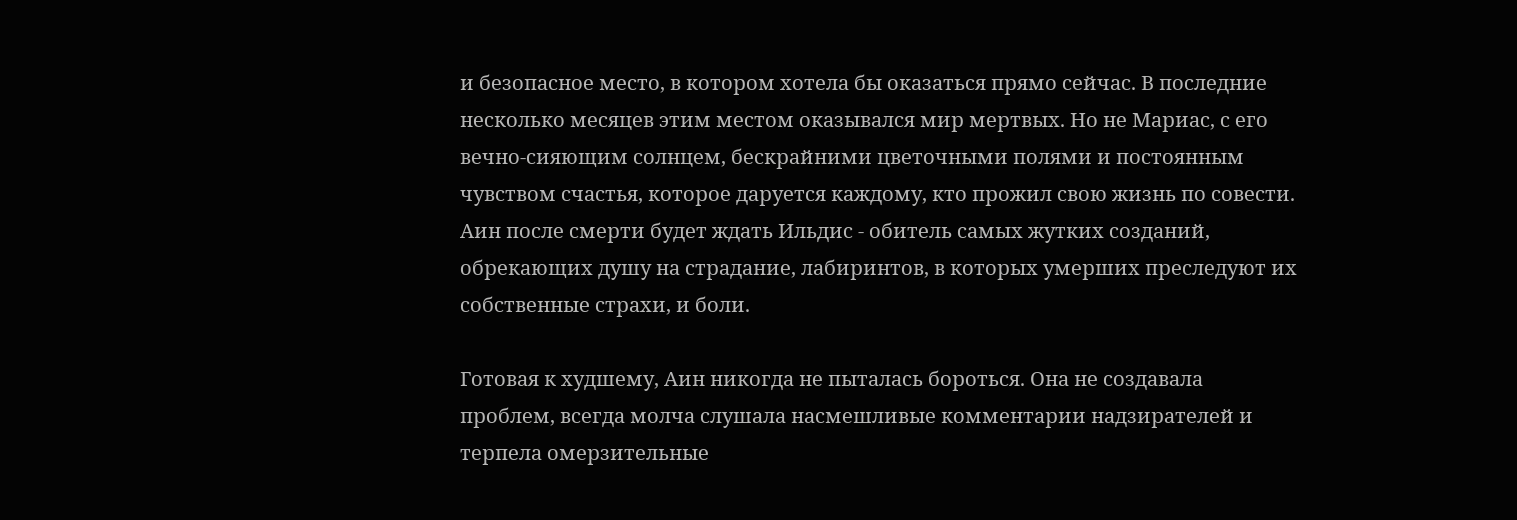и безопасное место, в котором хотела бы оказаться прямо сейчас. В последние несколько месяцев этим местом оказывался мир мертвых. Но не Мариас, с его вечно-сияющим солнцем, бескрайними цветочными полями и постоянным чувством счастья, которое даруется каждому, кто прожил свою жизнь по совести. Аин после смерти будет ждать Ильдис - обитель самых жутких созданий, обрекающих душу на страдание, лабиринтов, в которых умерших преследуют их собственные страхи, и боли.

Готовая к худшему, Аин никогда не пыталась бороться. Она не создавала проблем, всегда молча слушала насмешливые комментарии надзирателей и терпела омерзительные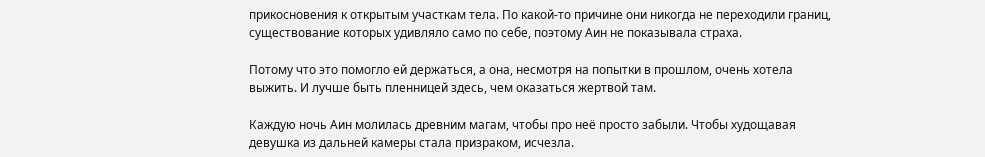прикосновения к открытым участкам тела. По какой-то причине они никогда не переходили границ, существование которых удивляло само по себе, поэтому Аин не показывала страха.

Потому что это помогло ей держаться, а она, несмотря на попытки в прошлом, очень хотела выжить. И лучше быть пленницей здесь, чем оказаться жертвой там.

Каждую ночь Аин молилась древним магам, чтобы про неё просто забыли. Чтобы худощавая девушка из дальней камеры стала призраком, исчезла.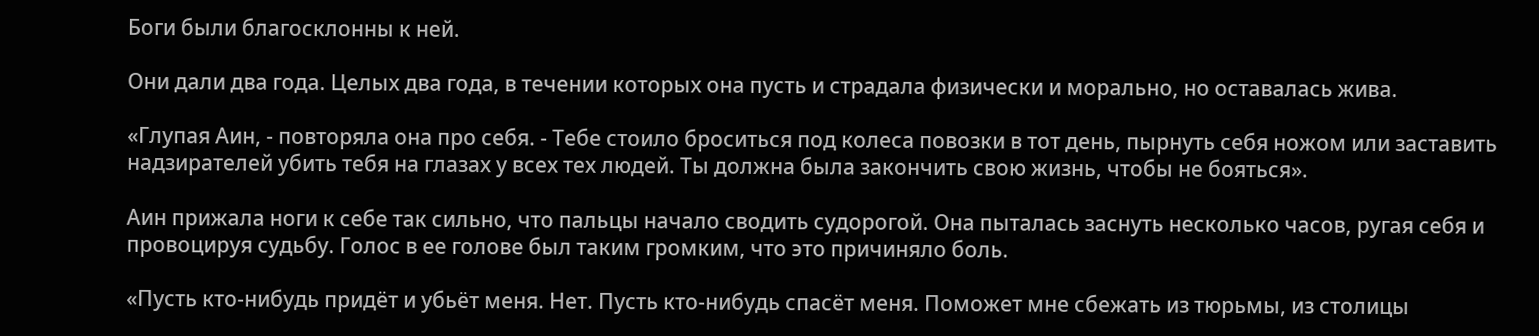Боги были благосклонны к ней.

Они дали два года. Целых два года, в течении которых она пусть и страдала физически и морально, но оставалась жива.

«Глупая Аин, - повторяла она про себя. - Тебе стоило броситься под колеса повозки в тот день, пырнуть себя ножом или заставить надзирателей убить тебя на глазах у всех тех людей. Ты должна была закончить свою жизнь, чтобы не бояться».

Аин прижала ноги к себе так сильно, что пальцы начало сводить судорогой. Она пыталась заснуть несколько часов, ругая себя и провоцируя судьбу. Голос в ее голове был таким громким, что это причиняло боль.

«Пусть кто-нибудь придёт и убьёт меня. Нет. Пусть кто-нибудь спасёт меня. Поможет мне сбежать из тюрьмы, из столицы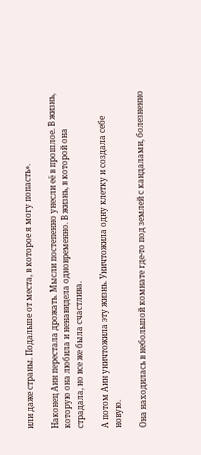или даже страны. Подальше от места, в которое я могу попасть».

Наконец Аин перестала дрожать. Мысли постепенно унесли её в прошлое. В жизнь, которую она любила и ненавидела одновременно. В жизнь, в которой она страдала, но все же была счастлива.

А потом Аин уничтожила эту жизнь. Уничтожила одну клетку и создала себе новую.

Она находилась в небольшой комнате где-то под землей с кандалами, болезненно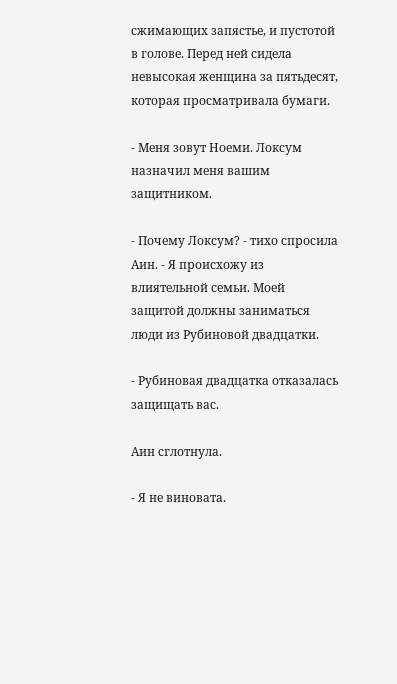сжимающих запястье, и пустотой в голове. Перед ней сидела невысокая женщина за пятьдесят, которая просматривала бумаги.

- Меня зовут Ноеми. Локсум назначил меня вашим защитником.

- Почему Локсум? - тихо спросила Аин. - Я происхожу из влиятельной семьи. Моей защитой должны заниматься люди из Рубиновой двадцатки.

- Рубиновая двадцатка отказалась защищать вас.

Аин сглотнула.

- Я не виновата.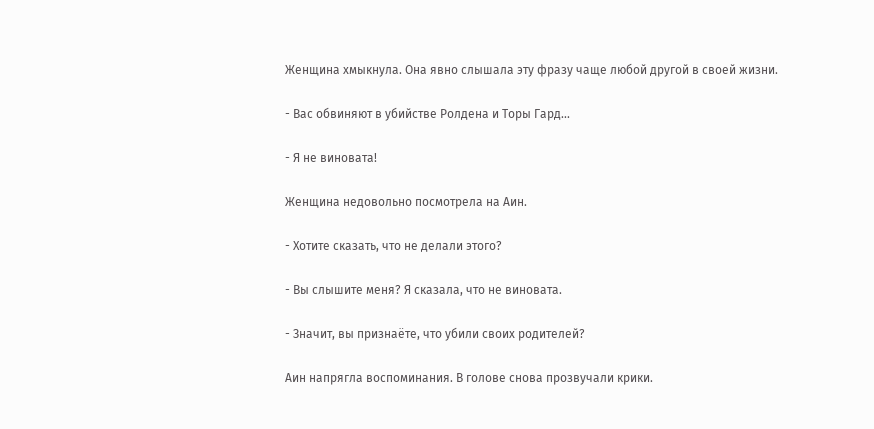Женщина хмыкнула. Она явно слышала эту фразу чаще любой другой в своей жизни.

- Вас обвиняют в убийстве Ролдена и Торы Гард...

- Я не виновата!

Женщина недовольно посмотрела на Аин.

- Хотите сказать, что не делали этого?

- Вы слышите меня? Я сказала, что не виновата.

- Значит, вы признаёте, что убили своих родителей?

Аин напрягла воспоминания. В голове снова прозвучали крики.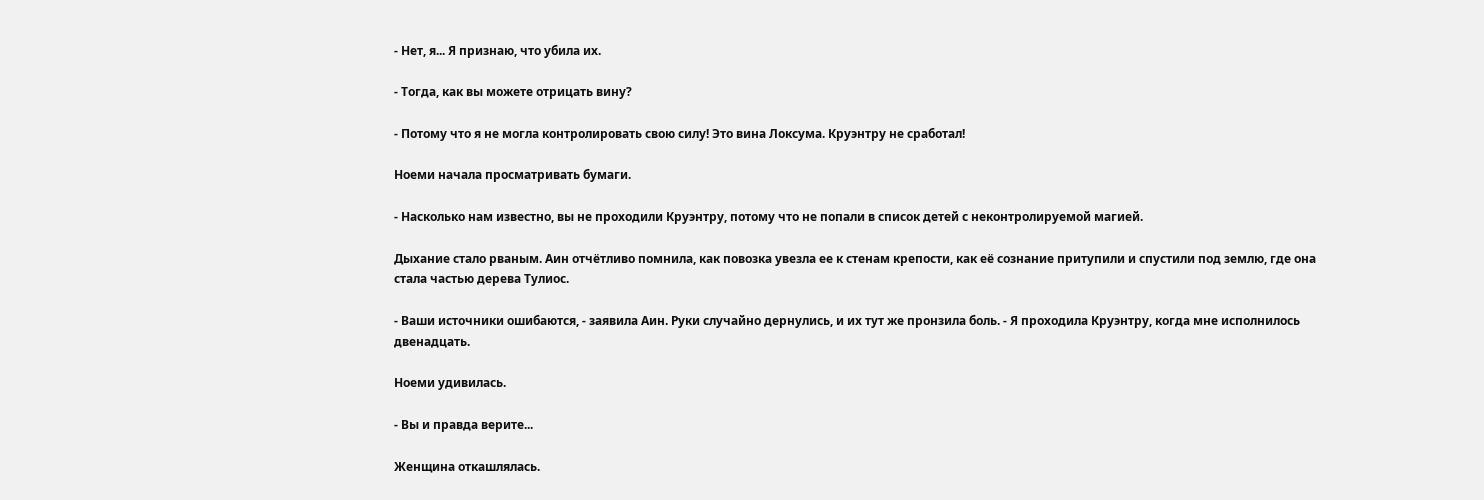- Нет, я... Я признаю, что убила их.

- Тогда, как вы можете отрицать вину?

- Потому что я не могла контролировать свою силу! Это вина Локсума. Круэнтру не сработал!

Ноеми начала просматривать бумаги.

- Насколько нам известно, вы не проходили Круэнтру, потому что не попали в список детей с неконтролируемой магией.

Дыхание стало рваным. Аин отчётливо помнила, как повозка увезла ее к стенам крепости, как её сознание притупили и спустили под землю, где она стала частью дерева Тулиос.

- Ваши источники ошибаются, - заявила Аин. Руки случайно дернулись, и их тут же пронзила боль. - Я проходила Круэнтру, когда мне исполнилось двенадцать.

Ноеми удивилась.

- Вы и правда верите...

Женщина откашлялась.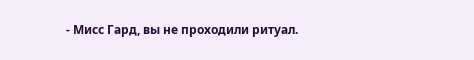- Мисс Гард, вы не проходили ритуал.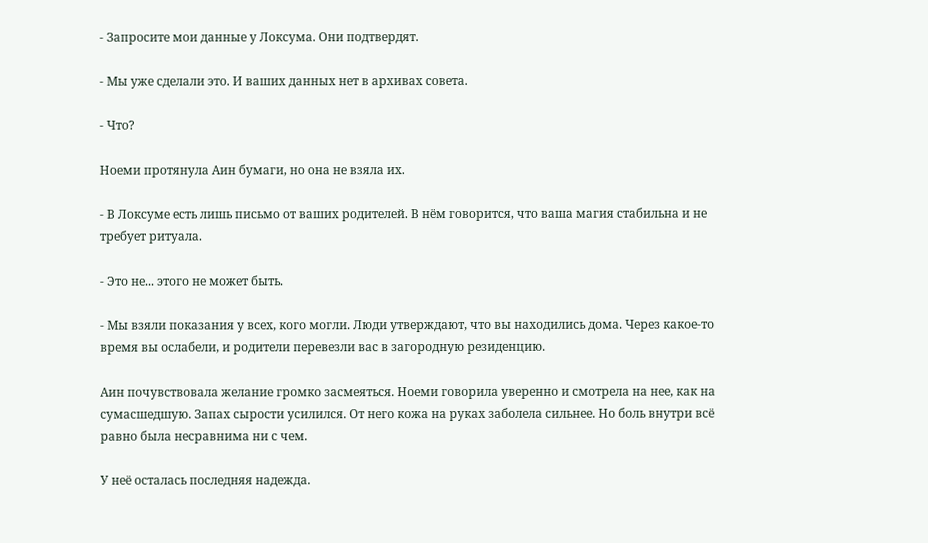- Запросите мои данные у Локсума. Они подтвердят.

- Мы уже сделали это. И ваших данных нет в архивах совета.

- Что?

Ноеми протянула Аин бумаги, но она не взяла их.

- В Локсуме есть лишь письмо от ваших родителей. В нём говорится, что ваша магия стабильна и не требует ритуала.

- Это не... этого не может быть.

- Мы взяли показания у всех, кого могли. Люди утверждают, что вы находились дома. Через какое-то время вы ослабели, и родители перевезли вас в загородную резиденцию.

Аин почувствовала желание громко засмеяться. Ноеми говорила уверенно и смотрела на нее, как на сумасшедшую. Запах сырости усилился. От него кожа на руках заболела сильнее. Но боль внутри всё равно была несравнима ни с чем.

У неё осталась последняя надежда.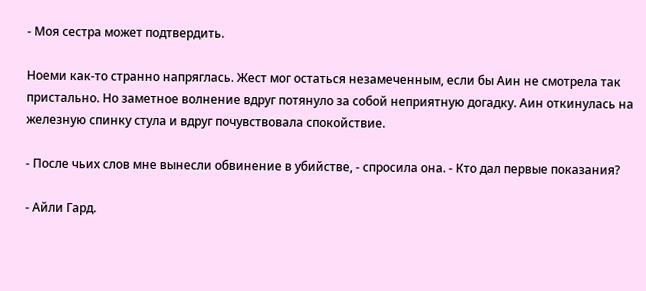- Моя сестра может подтвердить.

Ноеми как-то странно напряглась. Жест мог остаться незамеченным, если бы Аин не смотрела так пристально. Но заметное волнение вдруг потянуло за собой неприятную догадку. Аин откинулась на железную спинку стула и вдруг почувствовала спокойствие.

- После чьих слов мне вынесли обвинение в убийстве, - спросила она. - Кто дал первые показания?

- Айли Гард.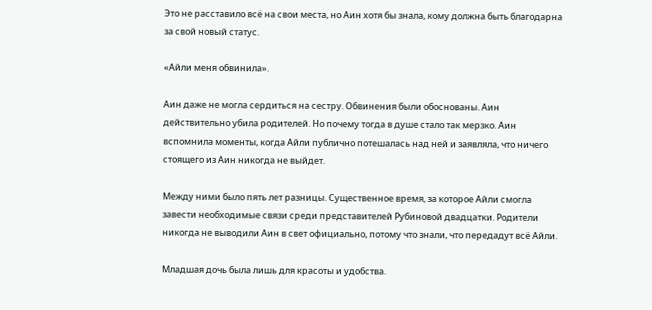Это не расставило всё на свои места, но Аин хотя бы знала, кому должна быть благодарна за свой новый статус.

«Айли меня обвинила».

Аин даже не могла сердиться на сестру. Обвинения были обоснованы. Аин действительно убила родителей. Но почему тогда в душе стало так мерзко. Аин вспомнила моменты, когда Айли публично потешалась над ней и заявляла, что ничего стоящего из Аин никогда не выйдет.

Между ними было пять лет разницы. Существенное время, за которое Айли смогла завести необходимые связи среди представителей Рубиновой двадцатки. Родители никогда не выводили Аин в свет официально, потому что знали, что передадут всё Айли.

Младшая дочь была лишь для красоты и удобства.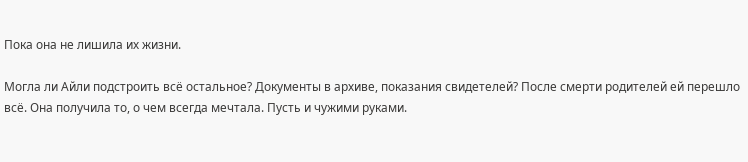Пока она не лишила их жизни.

Могла ли Айли подстроить всё остальное? Документы в архиве, показания свидетелей? После смерти родителей ей перешло всё. Она получила то, о чем всегда мечтала. Пусть и чужими руками.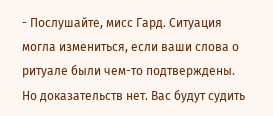- Послушайте, мисс Гард. Ситуация могла измениться, если ваши слова о ритуале были чем-то подтверждены. Но доказательств нет. Вас будут судить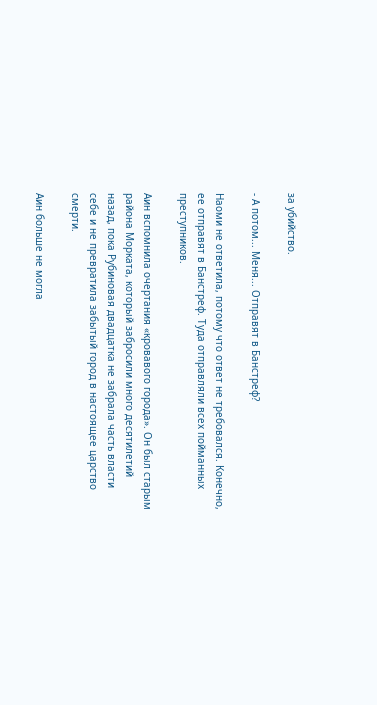за убийство.

- А потом... Меня... Отправят в Банстреф?

Наоми не ответила, потому что ответ не требовался. Конечно, ее отправят в Банстреф. Туда отправляли всех пойманных преступников.

Аин вспомнила очертания «кровавого города». Он был старым района Морката, который забросили много десятилетий назад, пока Рубиновая двадцатка не забрала часть власти себе и не превратила забытый город в настоящее царство смерти.

Аин больше не могла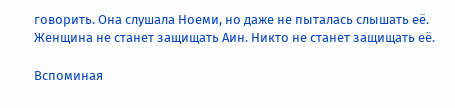говорить. Она слушала Ноеми, но даже не пыталась слышать её. Женщина не станет защищать Аин. Никто не станет защищать её.

Вспоминая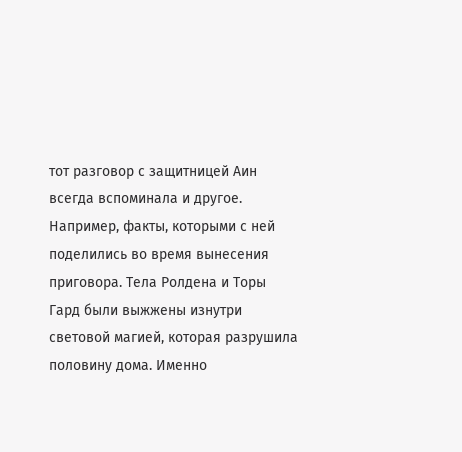тот разговор с защитницей Аин всегда вспоминала и другое. Например, факты, которыми с ней поделились во время вынесения приговора. Тела Ролдена и Торы Гард были выжжены изнутри световой магией, которая разрушила половину дома. Именно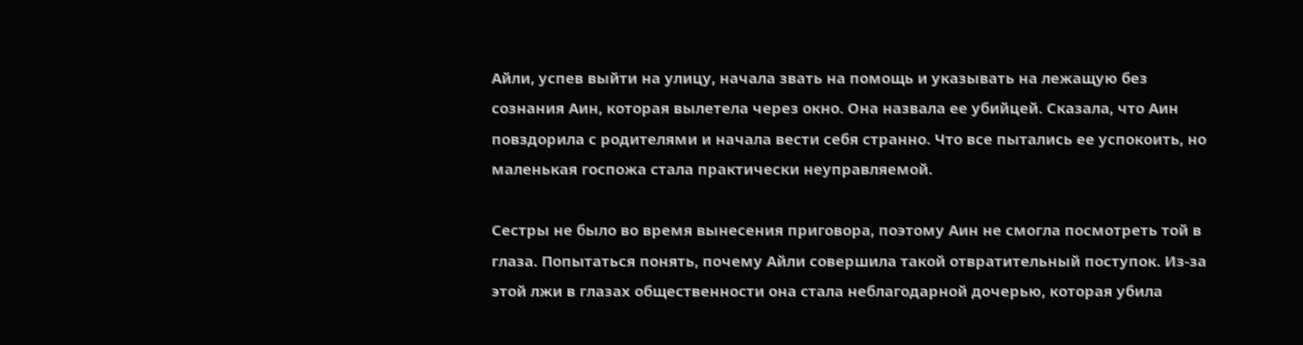Айли, успев выйти на улицу, начала звать на помощь и указывать на лежащую без сознания Аин, которая вылетела через окно. Она назвала ее убийцей. Сказала, что Аин повздорила с родителями и начала вести себя странно. Что все пытались ее успокоить, но маленькая госпожа стала практически неуправляемой.

Сестры не было во время вынесения приговора, поэтому Аин не смогла посмотреть той в глаза. Попытаться понять, почему Айли совершила такой отвратительный поступок. Из-за этой лжи в глазах общественности она стала неблагодарной дочерью, которая убила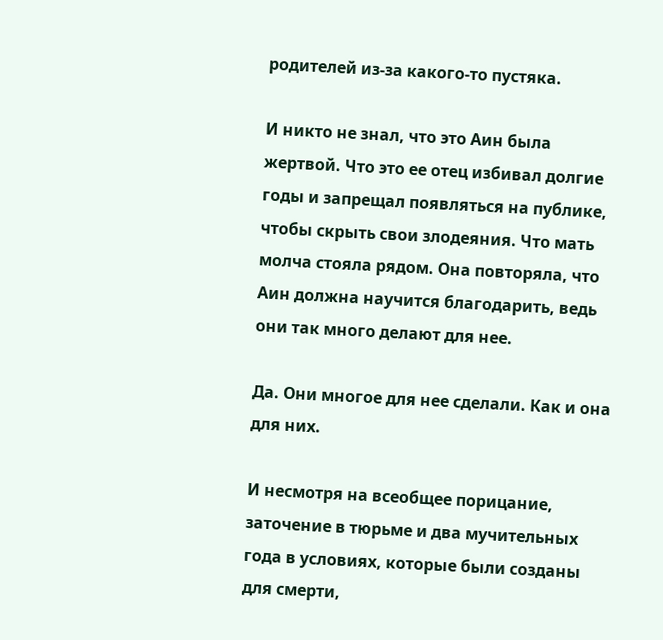родителей из-за какого-то пустяка.

И никто не знал, что это Аин была жертвой. Что это ее отец избивал долгие годы и запрещал появляться на публике, чтобы скрыть свои злодеяния. Что мать молча стояла рядом. Она повторяла, что Аин должна научится благодарить, ведь они так много делают для нее.

Да. Они многое для нее сделали. Как и она для них.

И несмотря на всеобщее порицание, заточение в тюрьме и два мучительных года в условиях, которые были созданы для смерти,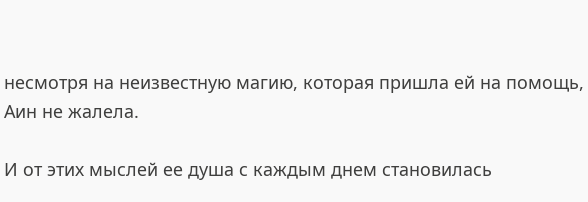несмотря на неизвестную магию, которая пришла ей на помощь, Аин не жалела.

И от этих мыслей ее душа с каждым днем становилась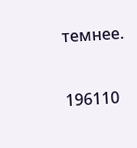темнее.

196110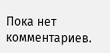Пока нет комментариев.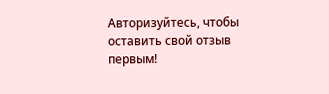Авторизуйтесь, чтобы оставить свой отзыв первым!